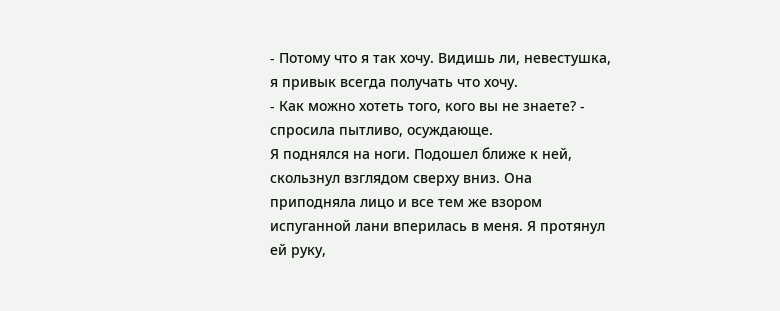- Потому что я так хочу. Видишь ли, невестушка, я привык всегда получать что хочу.
- Как можно хотеть того, кого вы не знаете? - спросила пытливо, осуждающе.
Я поднялся на ноги. Подошел ближе к ней, скользнул взглядом сверху вниз. Она приподняла лицо и все тем же взором испуганной лани вперилась в меня. Я протянул ей руку,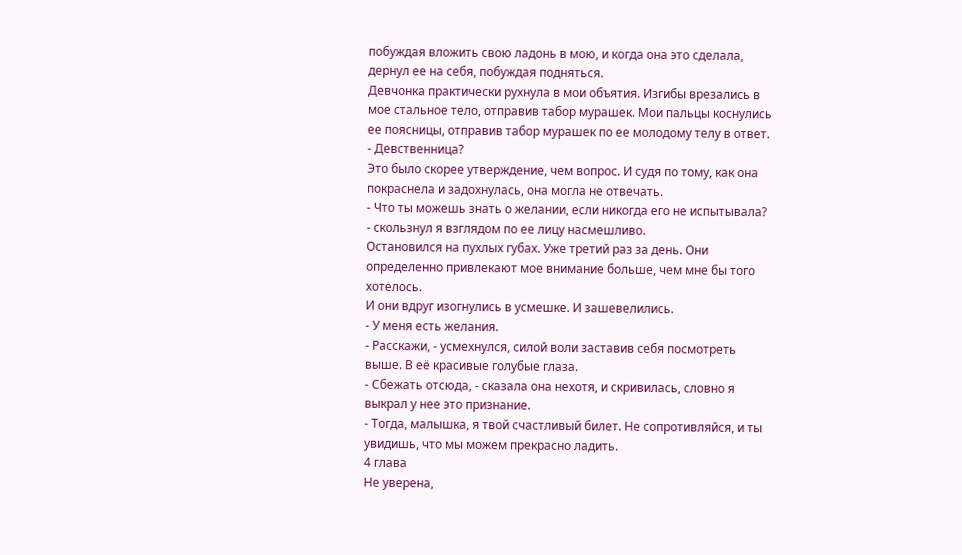побуждая вложить свою ладонь в мою, и когда она это сделала, дернул ее на себя, побуждая подняться.
Девчонка практически рухнула в мои объятия. Изгибы врезались в мое стальное тело, отправив табор мурашек. Мои пальцы коснулись ее поясницы, отправив табор мурашек по ее молодому телу в ответ.
- Девственница?
Это было скорее утверждение, чем вопрос. И судя по тому, как она покраснела и задохнулась, она могла не отвечать.
- Что ты можешь знать о желании, если никогда его не испытывала? - скользнул я взглядом по ее лицу насмешливо.
Остановился на пухлых губах. Уже третий раз за день. Они определенно привлекают мое внимание больше, чем мне бы того хотелось.
И они вдруг изогнулись в усмешке. И зашевелились.
- У меня есть желания.
- Расскажи, - усмехнулся, силой воли заставив себя посмотреть выше. В её красивые голубые глаза.
- Сбежать отсюда, - сказала она нехотя, и скривилась, словно я выкрал у нее это признание.
- Тогда, малышка, я твой счастливый билет. Не сопротивляйся, и ты увидишь, что мы можем прекрасно ладить.
4 глава
Не уверена,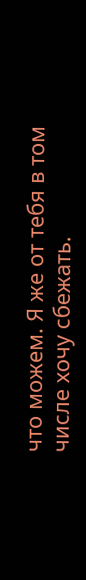что можем. Я же от тебя в том числе хочу сбежать.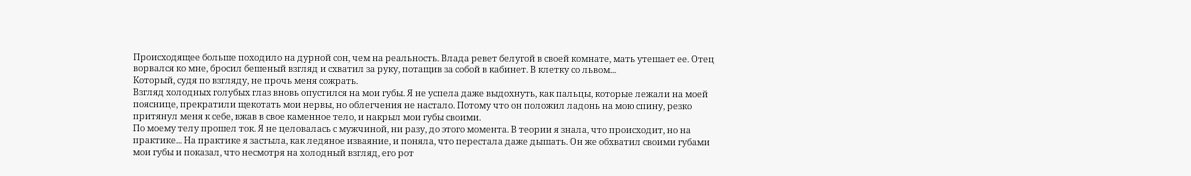Происходящее больше походило на дурной сон, чем на реальность. Влада ревет белугой в своей комнате, мать утешает ее. Отец ворвался ко мне, бросил бешеный взгляд и схватил за руку, потащив за собой в кабинет. В клетку со львом...
Который, судя по взгляду, не прочь меня сожрать.
Взгляд холодных голубых глаз вновь опустился на мои губы. Я не успела даже выдохнуть, как пальцы, которые лежали на моей пояснице, прекратили щекотать мои нервы, но облегчения не настало. Потому что он положил ладонь на мою спину, резко притянул меня к себе, вжав в свое каменное тело, и накрыл мои губы своими.
По моему телу прошел ток. Я не целовалась с мужчиной, ни разу, до этого момента. В теории я знала, что происходит, но на практике... На практике я застыла, как ледяное изваяние, и поняла, что перестала даже дышать. Он же обхватил своими губами мои губы и показал, что несмотря на холодный взгляд, его рот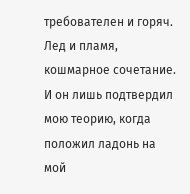требователен и горяч. Лед и пламя, кошмарное сочетание. И он лишь подтвердил мою теорию, когда положил ладонь на мой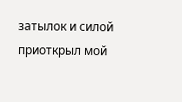затылок и силой приоткрыл мой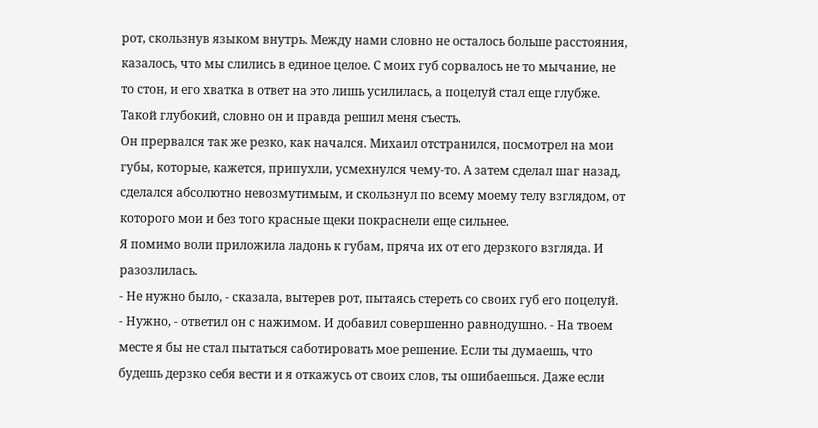рот, скользнув языком внутрь. Между нами словно не осталось больше расстояния, казалось, что мы слились в единое целое. С моих губ сорвалось не то мычание, не то стон, и его хватка в ответ на это лишь усилилась, а поцелуй стал еще глубже. Такой глубокий, словно он и правда решил меня съесть.
Он прервался так же резко, как начался. Михаил отстранился, посмотрел на мои губы, которые, кажется, припухли, усмехнулся чему-то. А затем сделал шаг назад, сделался абсолютно невозмутимым, и скользнул по всему моему телу взглядом, от которого мои и без того красные щеки покраснели еще сильнее.
Я помимо воли приложила ладонь к губам, пряча их от его дерзкого взгляда. И разозлилась.
- Не нужно было, - сказала, вытерев рот, пытаясь стереть со своих губ его поцелуй.
- Нужно, - ответил он с нажимом. И добавил совершенно равнодушно. - На твоем месте я бы не стал пытаться саботировать мое решение. Если ты думаешь, что будешь дерзко себя вести и я откажусь от своих слов, ты ошибаешься. Даже если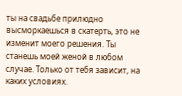ты на свадьбе прилюдно высморкаешься в скатерть, это не изменит моего решения. Ты станешь моей женой в любом случае. Только от тебя зависит, на каких условиях.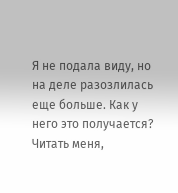Я не подала виду, но на деле разозлилась еще больше. Как у него это получается? Читать меня,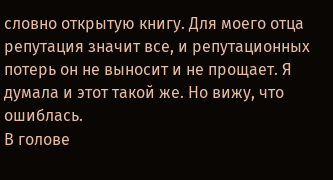словно открытую книгу. Для моего отца репутация значит все, и репутационных потерь он не выносит и не прощает. Я думала и этот такой же. Но вижу, что ошиблась.
В голове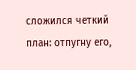сложился четкий план: отпугну его,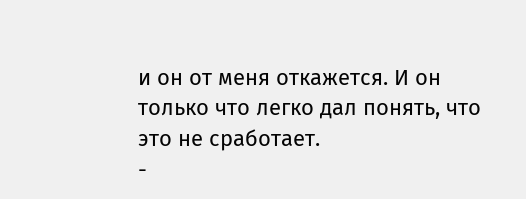и он от меня откажется. И он только что легко дал понять, что это не сработает.
-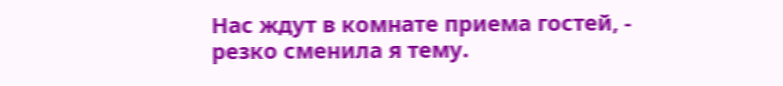Нас ждут в комнате приема гостей, - резко сменила я тему.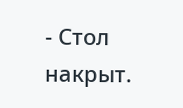- Стол накрыт.